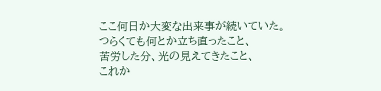ここ何日か大変な出来事が続いていた。
つらくても何とか立ち直ったこと、
苦労した分、光の見えてきたこと、
これか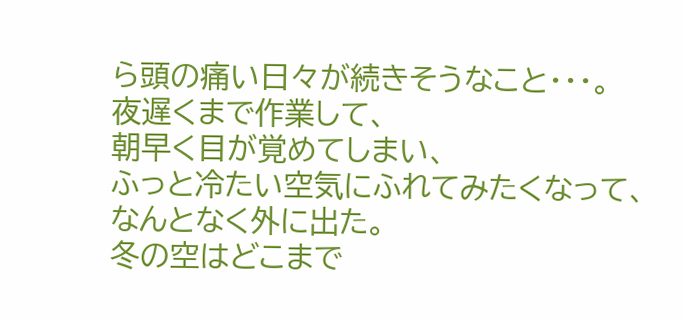ら頭の痛い日々が続きそうなこと・・・。
夜遅くまで作業して、
朝早く目が覚めてしまい、
ふっと冷たい空気にふれてみたくなって、
なんとなく外に出た。
冬の空はどこまで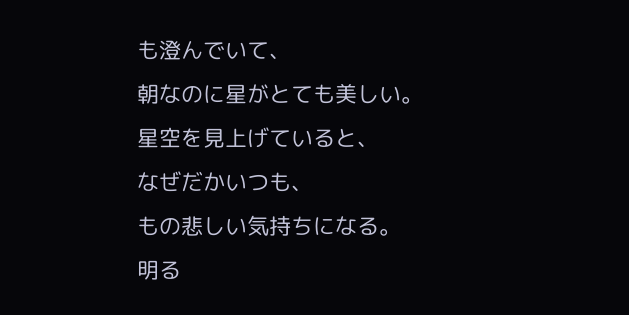も澄んでいて、
朝なのに星がとても美しい。
星空を見上げていると、
なぜだかいつも、
もの悲しい気持ちになる。
明る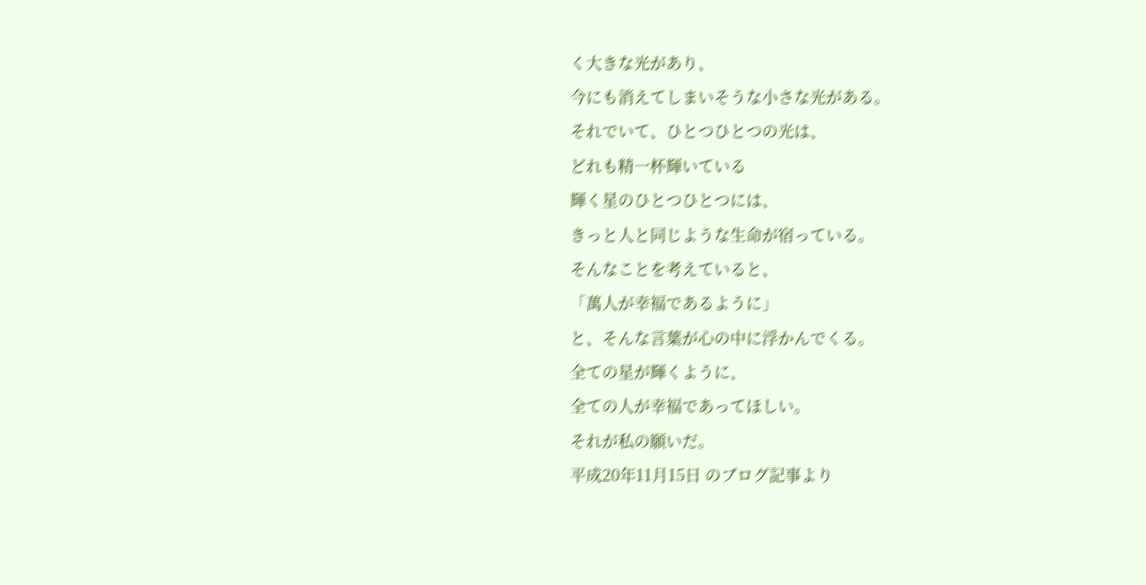く大きな光があり、
今にも消えてしまいそうな小さな光がある。
それでいて、ひとつひとつの光は、
どれも精一杯輝いている
輝く星のひとつひとつには、
きっと人と同じような生命が宿っている。
そんなことを考えていると、
「萬人が幸福であるように」
と、そんな言葉が心の中に浮かんでくる。
全ての星が輝くように、
全ての人が幸福であってほしい。
それが私の願いだ。
平成20年11月15日 のブログ記事より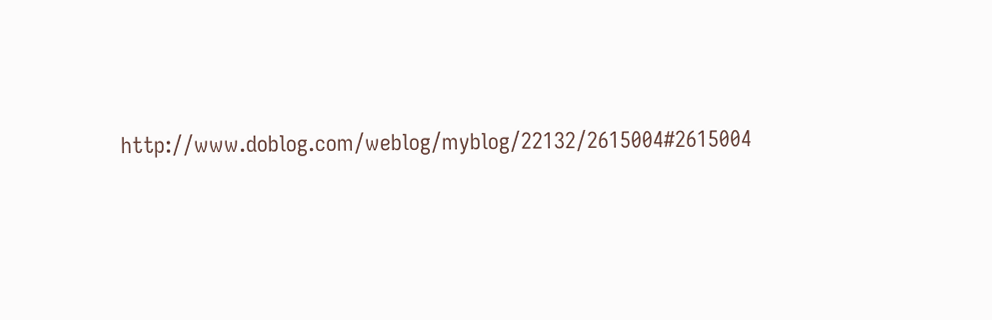http://www.doblog.com/weblog/myblog/22132/2615004#2615004